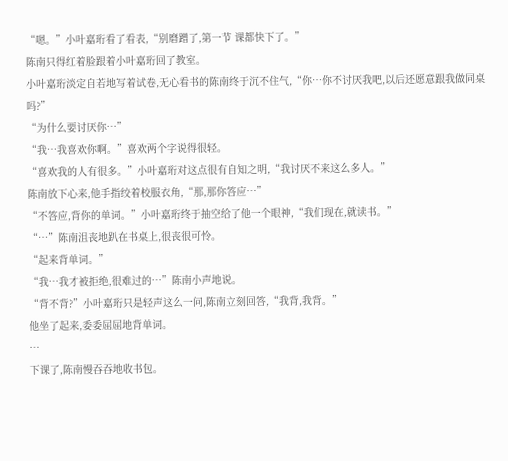“嗯。”小叶嘉珩看了看表,“别磨蹭了,第一节 课都快下了。”
陈南只得红着脸跟着小叶嘉珩回了教室。
小叶嘉珩淡定自若地写着试卷,无心看书的陈南终于沉不住气,“你…你不讨厌我吧,以后还愿意跟我做同桌吗?”
“为什么要讨厌你…”
“我…我喜欢你啊。”喜欢两个字说得很轻。
“喜欢我的人有很多。”小叶嘉珩对这点很有自知之明,“我讨厌不来这么多人。”
陈南放下心来,他手指绞着校服衣角,“那,那你答应…”
“不答应,背你的单词。”小叶嘉珩终于抽空给了他一个眼神,“我们现在,就读书。”
“…”陈南沮丧地趴在书桌上,很丧很可怜。
“起来背单词。”
“我…我才被拒绝,很难过的…”陈南小声地说。
“背不背?”小叶嘉珩只是轻声这么一问,陈南立刻回答,“我背,我背。”
他坐了起来,委委屈屈地背单词。
…
下课了,陈南慢吞吞地收书包。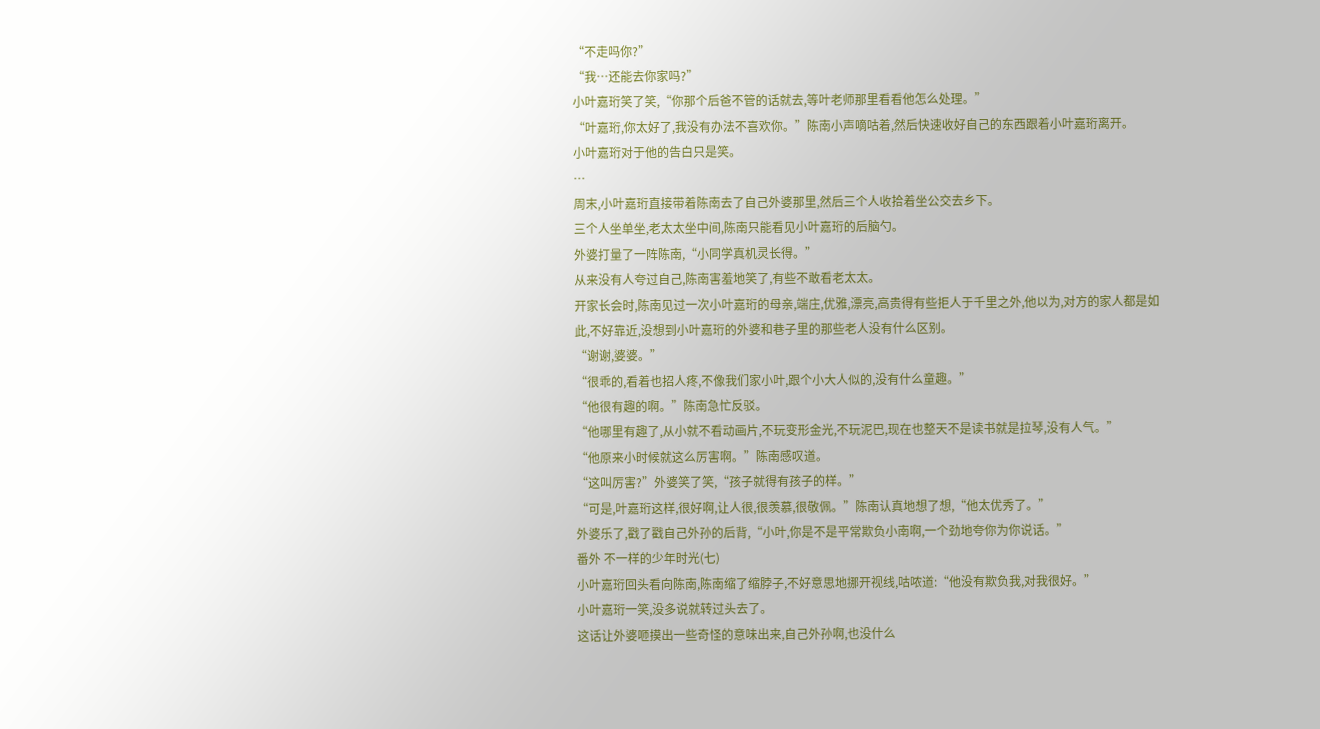“不走吗你?”
“我…还能去你家吗?”
小叶嘉珩笑了笑,“你那个后爸不管的话就去,等叶老师那里看看他怎么处理。”
“叶嘉珩,你太好了,我没有办法不喜欢你。”陈南小声嘀咕着,然后快速收好自己的东西跟着小叶嘉珩离开。
小叶嘉珩对于他的告白只是笑。
…
周末,小叶嘉珩直接带着陈南去了自己外婆那里,然后三个人收拾着坐公交去乡下。
三个人坐单坐,老太太坐中间,陈南只能看见小叶嘉珩的后脑勺。
外婆打量了一阵陈南,“小同学真机灵长得。”
从来没有人夸过自己,陈南害羞地笑了,有些不敢看老太太。
开家长会时,陈南见过一次小叶嘉珩的母亲,端庄,优雅,漂亮,高贵得有些拒人于千里之外,他以为,对方的家人都是如此,不好靠近,没想到小叶嘉珩的外婆和巷子里的那些老人没有什么区别。
“谢谢,婆婆。”
“很乖的,看着也招人疼,不像我们家小叶,跟个小大人似的,没有什么童趣。”
“他很有趣的啊。”陈南急忙反驳。
“他哪里有趣了,从小就不看动画片,不玩变形金光,不玩泥巴,现在也整天不是读书就是拉琴,没有人气。”
“他原来小时候就这么厉害啊。”陈南感叹道。
“这叫厉害?”外婆笑了笑,“孩子就得有孩子的样。”
“可是,叶嘉珩这样,很好啊,让人很,很羡慕,很敬佩。”陈南认真地想了想,“他太优秀了。”
外婆乐了,戳了戳自己外孙的后背,“小叶,你是不是平常欺负小南啊,一个劲地夸你为你说话。”
番外 不一样的少年时光(七)
小叶嘉珩回头看向陈南,陈南缩了缩脖子,不好意思地挪开视线,咕哝道:“他没有欺负我,对我很好。”
小叶嘉珩一笑,没多说就转过头去了。
这话让外婆咂摸出一些奇怪的意味出来,自己外孙啊,也没什么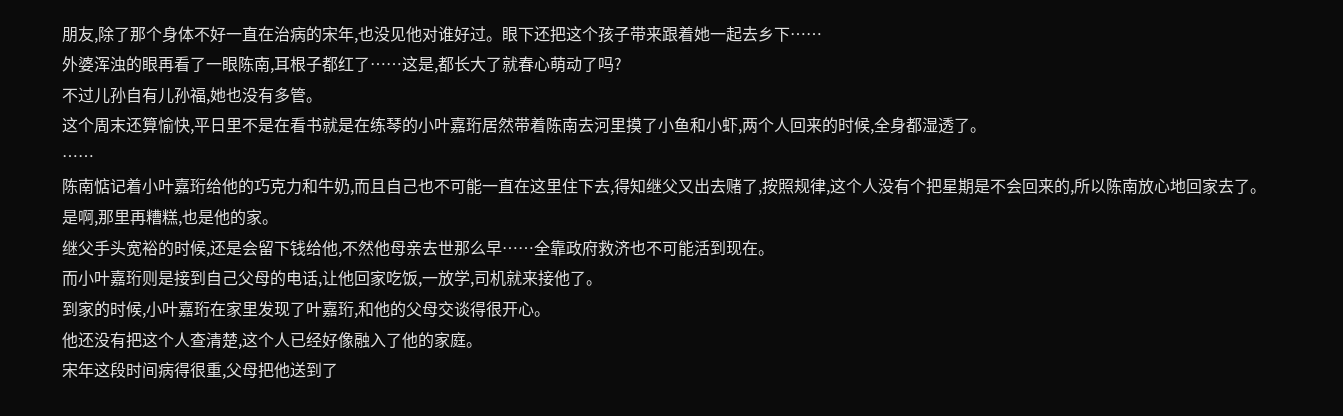朋友,除了那个身体不好一直在治病的宋年,也没见他对谁好过。眼下还把这个孩子带来跟着她一起去乡下……
外婆浑浊的眼再看了一眼陈南,耳根子都红了……这是,都长大了就春心萌动了吗?
不过儿孙自有儿孙福,她也没有多管。
这个周末还算愉快,平日里不是在看书就是在练琴的小叶嘉珩居然带着陈南去河里摸了小鱼和小虾,两个人回来的时候,全身都湿透了。
……
陈南惦记着小叶嘉珩给他的巧克力和牛奶,而且自己也不可能一直在这里住下去,得知继父又出去赌了,按照规律,这个人没有个把星期是不会回来的,所以陈南放心地回家去了。
是啊,那里再糟糕,也是他的家。
继父手头宽裕的时候,还是会留下钱给他,不然他母亲去世那么早……全靠政府救济也不可能活到现在。
而小叶嘉珩则是接到自己父母的电话,让他回家吃饭,一放学,司机就来接他了。
到家的时候,小叶嘉珩在家里发现了叶嘉珩,和他的父母交谈得很开心。
他还没有把这个人查清楚,这个人已经好像融入了他的家庭。
宋年这段时间病得很重,父母把他送到了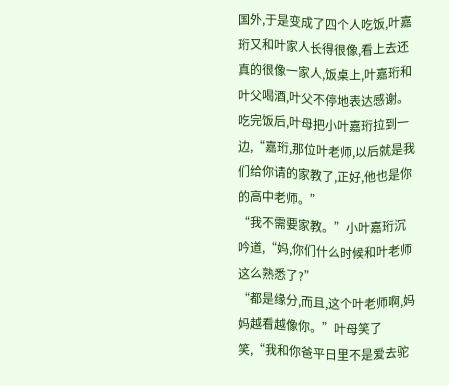国外,于是变成了四个人吃饭,叶嘉珩又和叶家人长得很像,看上去还真的很像一家人,饭桌上,叶嘉珩和叶父喝酒,叶父不停地表达感谢。
吃完饭后,叶母把小叶嘉珩拉到一边,“嘉珩,那位叶老师,以后就是我们给你请的家教了,正好,他也是你的高中老师。”
“我不需要家教。”小叶嘉珩沉吟道,“妈,你们什么时候和叶老师这么熟悉了?”
“都是缘分,而且,这个叶老师啊,妈妈越看越像你。”叶母笑了笑,“我和你爸平日里不是爱去驼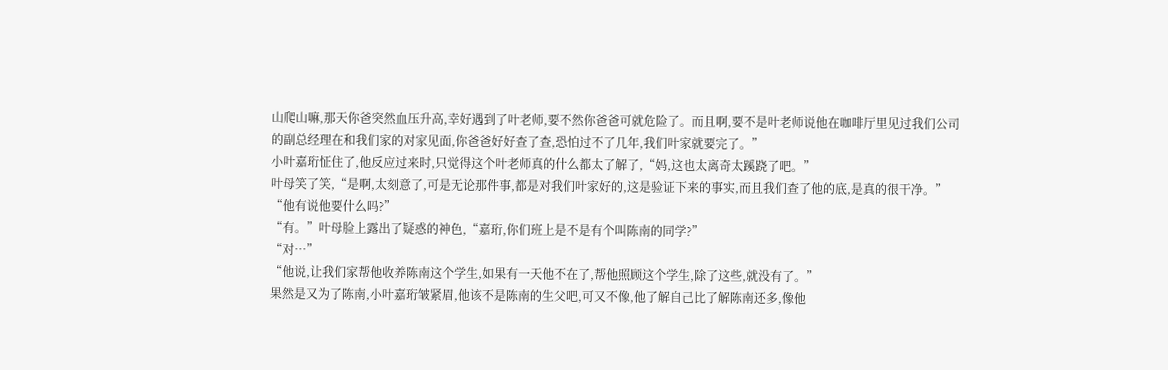山爬山嘛,那天你爸突然血压升高,幸好遇到了叶老师,要不然你爸爸可就危险了。而且啊,要不是叶老师说他在咖啡厅里见过我们公司的副总经理在和我们家的对家见面,你爸爸好好查了查,恐怕过不了几年,我们叶家就要完了。”
小叶嘉珩怔住了,他反应过来时,只觉得这个叶老师真的什么都太了解了,“妈,这也太离奇太蹊跷了吧。”
叶母笑了笑,“是啊,太刻意了,可是无论那件事,都是对我们叶家好的,这是验证下来的事实,而且我们查了他的底,是真的很干净。”
“他有说他要什么吗?”
“有。”叶母脸上露出了疑惑的神色,“嘉珩,你们班上是不是有个叫陈南的同学?”
“对…”
“他说,让我们家帮他收养陈南这个学生,如果有一天他不在了,帮他照顾这个学生,除了这些,就没有了。”
果然是又为了陈南,小叶嘉珩皱紧眉,他该不是陈南的生父吧,可又不像,他了解自己比了解陈南还多,像他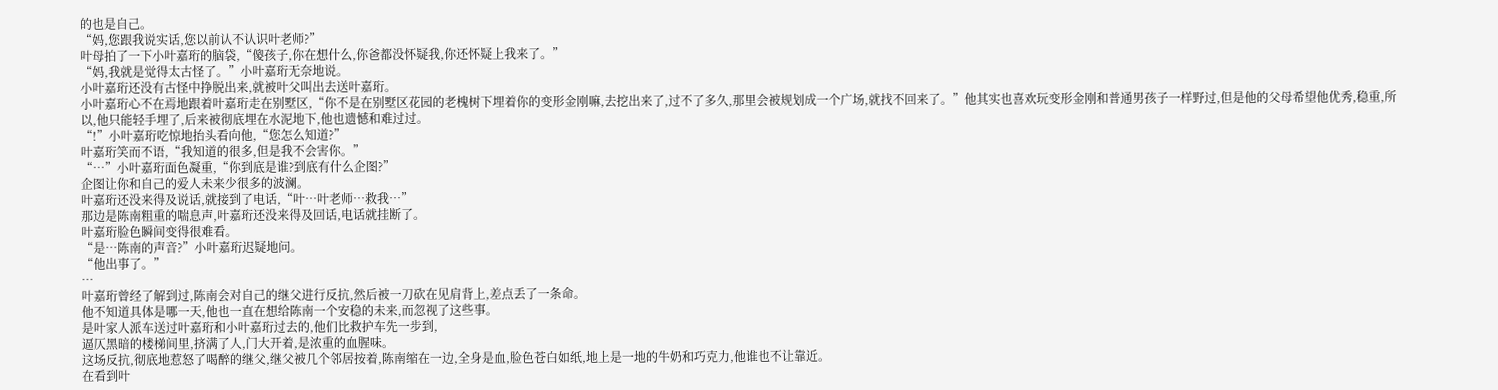的也是自己。
“妈,您跟我说实话,您以前认不认识叶老师?”
叶母拍了一下小叶嘉珩的脑袋,“傻孩子,你在想什么,你爸都没怀疑我,你还怀疑上我来了。”
“妈,我就是觉得太古怪了。”小叶嘉珩无奈地说。
小叶嘉珩还没有古怪中挣脱出来,就被叶父叫出去送叶嘉珩。
小叶嘉珩心不在焉地跟着叶嘉珩走在别墅区,“你不是在别墅区花园的老槐树下埋着你的变形金刚嘛,去挖出来了,过不了多久,那里会被规划成一个广场,就找不回来了。”他其实也喜欢玩变形金刚和普通男孩子一样野过,但是他的父母希望他优秀,稳重,所以,他只能轻手埋了,后来被彻底埋在水泥地下,他也遗憾和难过过。
“!”小叶嘉珩吃惊地抬头看向他,“您怎么知道?”
叶嘉珩笑而不语,“我知道的很多,但是我不会害你。”
“…”小叶嘉珩面色凝重,“你到底是谁?到底有什么企图?”
企图让你和自己的爱人未来少很多的波澜。
叶嘉珩还没来得及说话,就接到了电话,“叶…叶老师…救我…”
那边是陈南粗重的喘息声,叶嘉珩还没来得及回话,电话就挂断了。
叶嘉珩脸色瞬间变得很难看。
“是…陈南的声音?”小叶嘉珩迟疑地问。
“他出事了。”
…
叶嘉珩曾经了解到过,陈南会对自己的继父进行反抗,然后被一刀砍在见肩背上,差点丢了一条命。
他不知道具体是哪一天,他也一直在想给陈南一个安稳的未来,而忽视了这些事。
是叶家人派车送过叶嘉珩和小叶嘉珩过去的,他们比救护车先一步到,
逼仄黑暗的楼梯间里,挤满了人,门大开着,是浓重的血腥味。
这场反抗,彻底地惹怒了喝醉的继父,继父被几个邻居按着,陈南缩在一边,全身是血,脸色苍白如纸,地上是一地的牛奶和巧克力,他谁也不让靠近。
在看到叶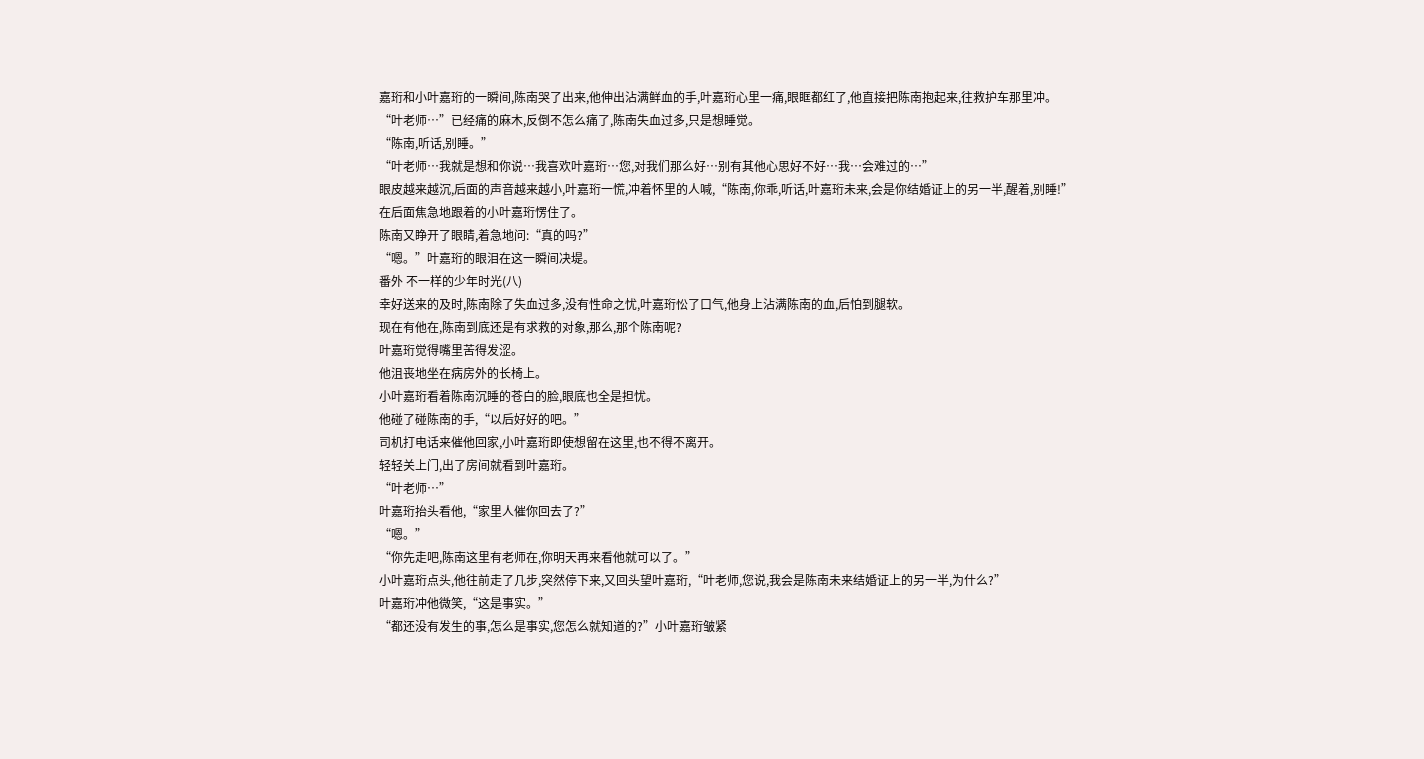嘉珩和小叶嘉珩的一瞬间,陈南哭了出来,他伸出沾满鲜血的手,叶嘉珩心里一痛,眼眶都红了,他直接把陈南抱起来,往救护车那里冲。
“叶老师…”已经痛的麻木,反倒不怎么痛了,陈南失血过多,只是想睡觉。
“陈南,听话,别睡。”
“叶老师…我就是想和你说…我喜欢叶嘉珩…您,对我们那么好…别有其他心思好不好…我…会难过的…”
眼皮越来越沉,后面的声音越来越小,叶嘉珩一慌,冲着怀里的人喊,“陈南,你乖,听话,叶嘉珩未来,会是你结婚证上的另一半,醒着,别睡!”
在后面焦急地跟着的小叶嘉珩愣住了。
陈南又睁开了眼睛,着急地问:“真的吗?”
“嗯。”叶嘉珩的眼泪在这一瞬间决堤。
番外 不一样的少年时光(八)
幸好送来的及时,陈南除了失血过多,没有性命之忧,叶嘉珩忪了口气,他身上沾满陈南的血,后怕到腿软。
现在有他在,陈南到底还是有求救的对象,那么,那个陈南呢?
叶嘉珩觉得嘴里苦得发涩。
他沮丧地坐在病房外的长椅上。
小叶嘉珩看着陈南沉睡的苍白的脸,眼底也全是担忧。
他碰了碰陈南的手,“以后好好的吧。”
司机打电话来催他回家,小叶嘉珩即使想留在这里,也不得不离开。
轻轻关上门,出了房间就看到叶嘉珩。
“叶老师…”
叶嘉珩抬头看他,“家里人催你回去了?”
“嗯。”
“你先走吧,陈南这里有老师在,你明天再来看他就可以了。”
小叶嘉珩点头,他往前走了几步,突然停下来,又回头望叶嘉珩,“叶老师,您说,我会是陈南未来结婚证上的另一半,为什么?”
叶嘉珩冲他微笑,“这是事实。”
“都还没有发生的事,怎么是事实,您怎么就知道的?”小叶嘉珩皱紧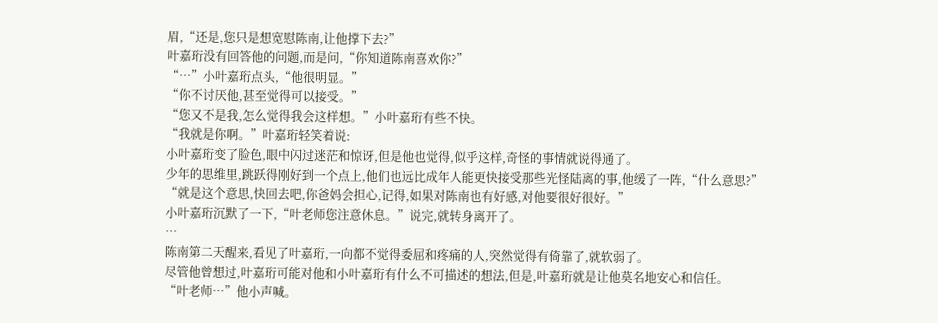眉,“还是,您只是想宽慰陈南,让他撑下去?”
叶嘉珩没有回答他的问题,而是问,“你知道陈南喜欢你?”
“…”小叶嘉珩点头,“他很明显。”
“你不讨厌他,甚至觉得可以接受。”
“您又不是我,怎么觉得我会这样想。”小叶嘉珩有些不快。
“我就是你啊。”叶嘉珩轻笑着说:
小叶嘉珩变了脸色,眼中闪过迷茫和惊讶,但是他也觉得,似乎这样,奇怪的事情就说得通了。
少年的思维里,跳跃得刚好到一个点上,他们也远比成年人能更快接受那些光怪陆离的事,他缓了一阵,“什么意思?”
“就是这个意思,快回去吧,你爸妈会担心,记得,如果对陈南也有好感,对他要很好很好。”
小叶嘉珩沉默了一下,“叶老师您注意休息。”说完,就转身离开了。
…
陈南第二天醒来,看见了叶嘉珩,一向都不觉得委屈和疼痛的人,突然觉得有倚靠了,就软弱了。
尽管他曾想过,叶嘉珩可能对他和小叶嘉珩有什么不可描述的想法,但是,叶嘉珩就是让他莫名地安心和信任。
“叶老师…”他小声喊。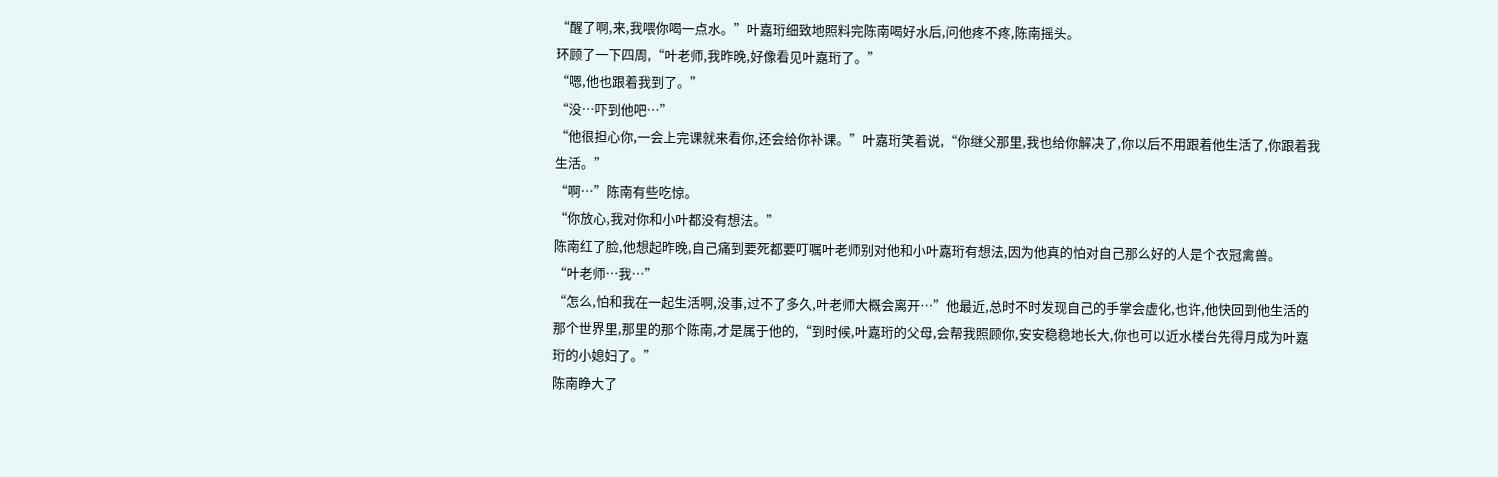“醒了啊,来,我喂你喝一点水。”叶嘉珩细致地照料完陈南喝好水后,问他疼不疼,陈南摇头。
环顾了一下四周,“叶老师,我昨晚,好像看见叶嘉珩了。”
“嗯,他也跟着我到了。”
“没…吓到他吧…”
“他很担心你,一会上完课就来看你,还会给你补课。”叶嘉珩笑着说,“你继父那里,我也给你解决了,你以后不用跟着他生活了,你跟着我生活。”
“啊…”陈南有些吃惊。
“你放心,我对你和小叶都没有想法。”
陈南红了脸,他想起昨晚,自己痛到要死都要叮嘱叶老师别对他和小叶嘉珩有想法,因为他真的怕对自己那么好的人是个衣冠禽兽。
“叶老师…我…”
“怎么,怕和我在一起生活啊,没事,过不了多久,叶老师大概会离开…”他最近,总时不时发现自己的手掌会虚化,也许,他快回到他生活的那个世界里,那里的那个陈南,才是属于他的,“到时候,叶嘉珩的父母,会帮我照顾你,安安稳稳地长大,你也可以近水楼台先得月成为叶嘉珩的小媳妇了。”
陈南睁大了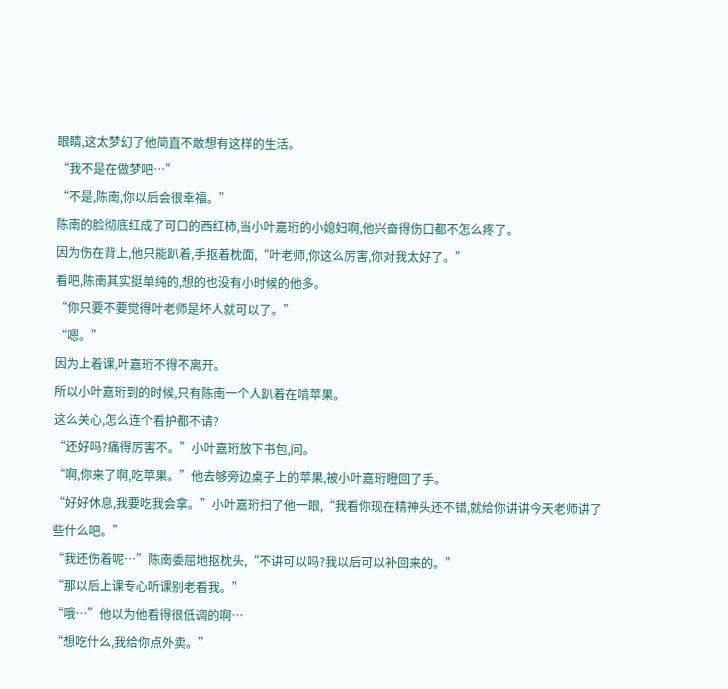眼睛,这太梦幻了他简直不敢想有这样的生活。
“我不是在做梦吧…”
“不是,陈南,你以后会很幸福。”
陈南的脸彻底红成了可口的西红柿,当小叶嘉珩的小媳妇啊,他兴奋得伤口都不怎么疼了。
因为伤在背上,他只能趴着,手抠着枕面,“叶老师,你这么厉害,你对我太好了。”
看吧,陈南其实挺单纯的,想的也没有小时候的他多。
“你只要不要觉得叶老师是坏人就可以了。”
“嗯。”
因为上着课,叶嘉珩不得不离开。
所以小叶嘉珩到的时候,只有陈南一个人趴着在啃苹果。
这么关心,怎么连个看护都不请?
“还好吗?痛得厉害不。”小叶嘉珩放下书包,问。
“啊,你来了啊,吃苹果。”他去够旁边桌子上的苹果,被小叶嘉珩瞪回了手。
“好好休息,我要吃我会拿。”小叶嘉珩扫了他一眼,“我看你现在精神头还不错,就给你讲讲今天老师讲了些什么吧。”
“我还伤着呢…”陈南委屈地抠枕头,“不讲可以吗?我以后可以补回来的。”
“那以后上课专心听课别老看我。”
“哦…”他以为他看得很低调的啊…
“想吃什么,我给你点外卖。”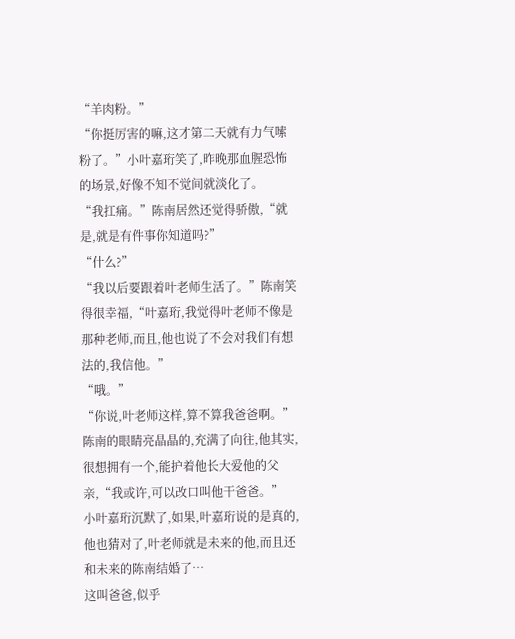“羊肉粉。”
“你挺厉害的嘛,这才第二天就有力气嗦粉了。”小叶嘉珩笑了,昨晚那血腥恐怖的场景,好像不知不觉间就淡化了。
“我扛痛。”陈南居然还觉得骄傲,“就是,就是有件事你知道吗?”
“什么?”
“我以后要跟着叶老师生活了。”陈南笑得很幸福,“叶嘉珩,我觉得叶老师不像是那种老师,而且,他也说了不会对我们有想法的,我信他。”
“哦。”
“你说,叶老师这样,算不算我爸爸啊。”陈南的眼睛亮晶晶的,充满了向往,他其实,很想拥有一个,能护着他长大爱他的父亲,“我或许,可以改口叫他干爸爸。”
小叶嘉珩沉默了,如果,叶嘉珩说的是真的,他也猜对了,叶老师就是未来的他,而且还和未来的陈南结婚了…
这叫爸爸,似乎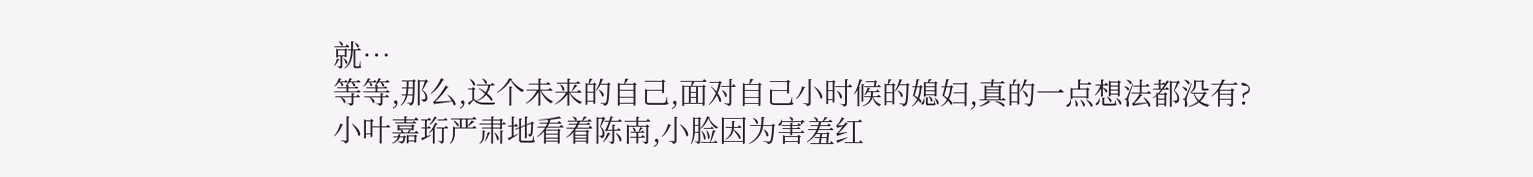就…
等等,那么,这个未来的自己,面对自己小时候的媳妇,真的一点想法都没有?
小叶嘉珩严肃地看着陈南,小脸因为害羞红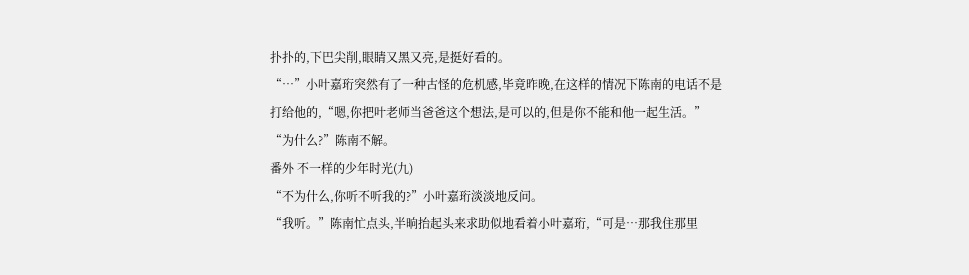扑扑的,下巴尖削,眼睛又黑又亮,是挺好看的。
“…”小叶嘉珩突然有了一种古怪的危机感,毕竟昨晚,在这样的情况下陈南的电话不是打给他的,“嗯,你把叶老师当爸爸这个想法,是可以的,但是你不能和他一起生活。”
“为什么?”陈南不解。
番外 不一样的少年时光(九)
“不为什么,你听不听我的?”小叶嘉珩淡淡地反问。
“我听。”陈南忙点头,半晌抬起头来求助似地看着小叶嘉珩,“可是…那我住那里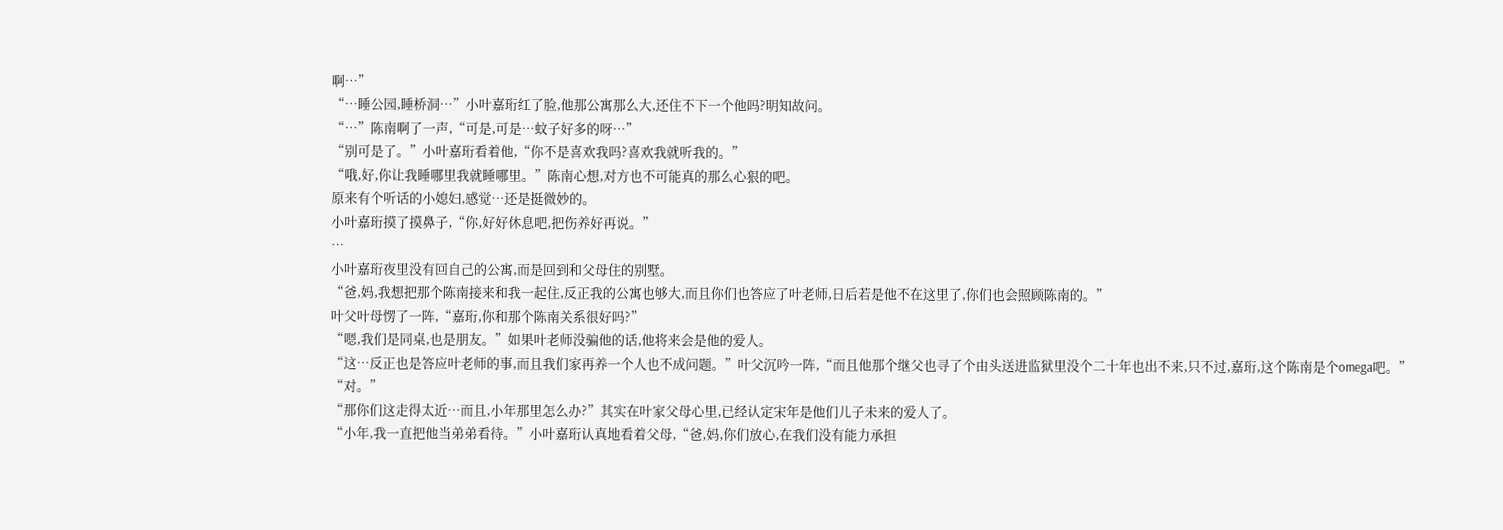啊…”
“…睡公园,睡桥洞…”小叶嘉珩红了脸,他那公寓那么大,还住不下一个他吗?明知故问。
“…”陈南啊了一声,“可是,可是…蚊子好多的呀…”
“别可是了。”小叶嘉珩看着他,“你不是喜欢我吗?喜欢我就听我的。”
“哦,好,你让我睡哪里我就睡哪里。”陈南心想,对方也不可能真的那么心狠的吧。
原来有个听话的小媳妇,感觉…还是挺微妙的。
小叶嘉珩摸了摸鼻子,“你,好好休息吧,把伤养好再说。”
…
小叶嘉珩夜里没有回自己的公寓,而是回到和父母住的别墅。
“爸,妈,我想把那个陈南接来和我一起住,反正我的公寓也够大,而且你们也答应了叶老师,日后若是他不在这里了,你们也会照顾陈南的。”
叶父叶母愣了一阵,“嘉珩,你和那个陈南关系很好吗?”
“嗯,我们是同桌,也是朋友。”如果叶老师没骗他的话,他将来会是他的爱人。
“这…反正也是答应叶老师的事,而且我们家再养一个人也不成问题。”叶父沉吟一阵,“而且他那个继父也寻了个由头送进监狱里没个二十年也出不来,只不过,嘉珩,这个陈南是个omega吧。”
“对。”
“那你们这走得太近…而且,小年那里怎么办?”其实在叶家父母心里,已经认定宋年是他们儿子未来的爱人了。
“小年,我一直把他当弟弟看待。”小叶嘉珩认真地看着父母,“爸,妈,你们放心,在我们没有能力承担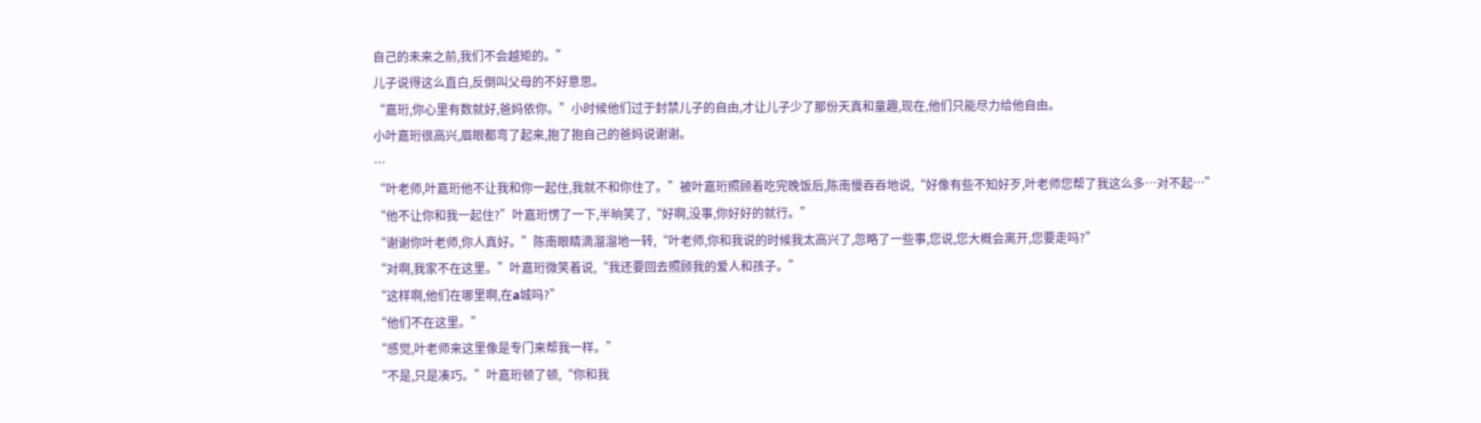自己的未来之前,我们不会越矩的。”
儿子说得这么直白,反倒叫父母的不好意思。
“嘉珩,你心里有数就好,爸妈依你。”小时候他们过于封禁儿子的自由,才让儿子少了那份天真和童趣,现在,他们只能尽力给他自由。
小叶嘉珩很高兴,眉眼都弯了起来,抱了抱自己的爸妈说谢谢。
…
“叶老师,叶嘉珩他不让我和你一起住,我就不和你住了。”被叶嘉珩照顾着吃完晚饭后,陈南慢吞吞地说,“好像有些不知好歹,叶老师您帮了我这么多…对不起…”
“他不让你和我一起住?”叶嘉珩愣了一下,半晌笑了,“好啊,没事,你好好的就行。”
“谢谢你叶老师,你人真好。”陈南眼睛滴溜溜地一转,“叶老师,你和我说的时候我太高兴了,忽略了一些事,您说,您大概会离开,您要走吗?”
“对啊,我家不在这里。”叶嘉珩微笑着说,“我还要回去照顾我的爱人和孩子。”
“这样啊,他们在哪里啊,在a城吗?”
“他们不在这里。”
“感觉,叶老师来这里像是专门来帮我一样。”
“不是,只是凑巧。”叶嘉珩顿了顿,“你和我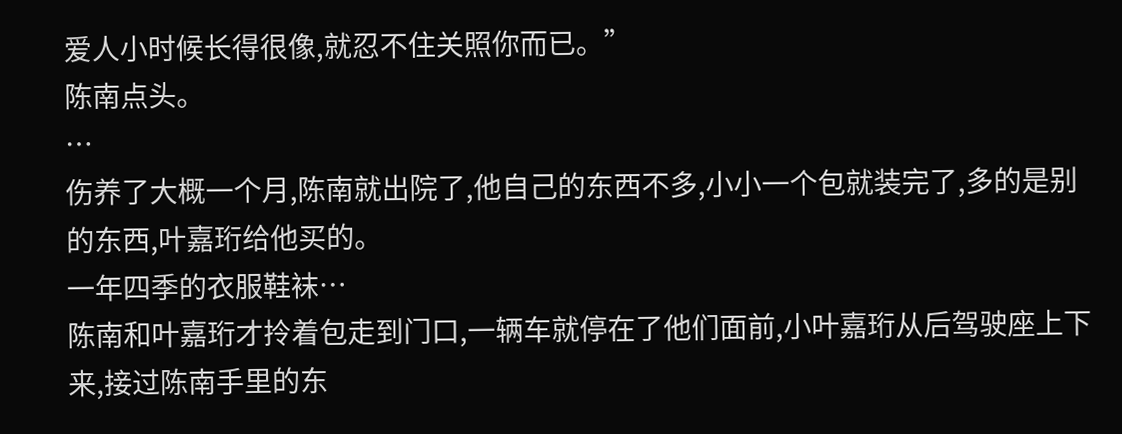爱人小时候长得很像,就忍不住关照你而已。”
陈南点头。
…
伤养了大概一个月,陈南就出院了,他自己的东西不多,小小一个包就装完了,多的是别的东西,叶嘉珩给他买的。
一年四季的衣服鞋袜…
陈南和叶嘉珩才拎着包走到门口,一辆车就停在了他们面前,小叶嘉珩从后驾驶座上下来,接过陈南手里的东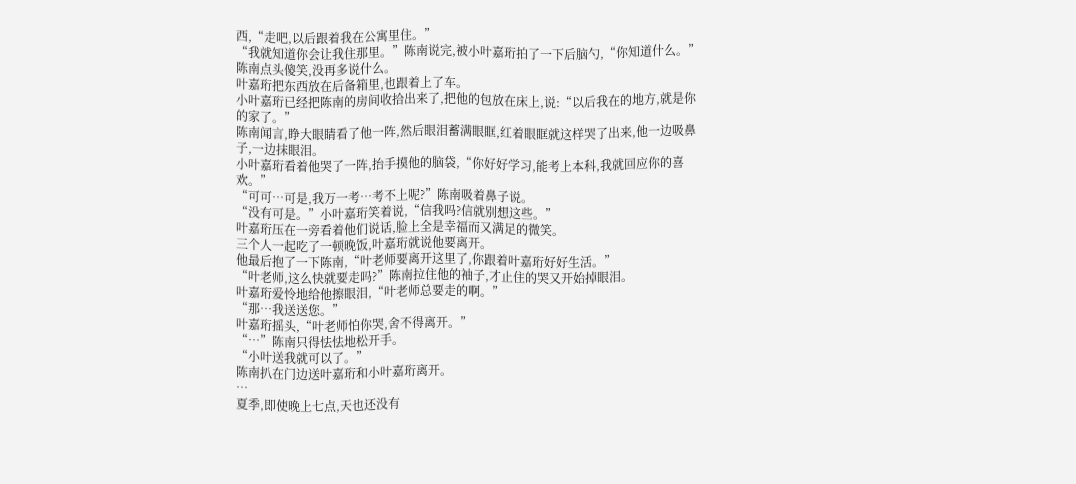西,“走吧,以后跟着我在公寓里住。”
“我就知道你会让我住那里。”陈南说完,被小叶嘉珩拍了一下后脑勺,“你知道什么。”
陈南点头傻笑,没再多说什么。
叶嘉珩把东西放在后备箱里,也跟着上了车。
小叶嘉珩已经把陈南的房间收拾出来了,把他的包放在床上,说:“以后我在的地方,就是你的家了。”
陈南闻言,睁大眼睛看了他一阵,然后眼泪蓄满眼眶,红着眼眶就这样哭了出来,他一边吸鼻子,一边抹眼泪。
小叶嘉珩看着他哭了一阵,抬手摸他的脑袋,“你好好学习,能考上本科,我就回应你的喜欢。”
“可可…可是,我万一考…考不上呢?”陈南吸着鼻子说。
“没有可是。”小叶嘉珩笑着说,“信我吗?信就别想这些。”
叶嘉珩压在一旁看着他们说话,脸上全是幸福而又满足的微笑。
三个人一起吃了一顿晚饭,叶嘉珩就说他要离开。
他最后抱了一下陈南,“叶老师要离开这里了,你跟着叶嘉珩好好生活。”
“叶老师,这么快就要走吗?”陈南拉住他的袖子,才止住的哭又开始掉眼泪。
叶嘉珩爱怜地给他擦眼泪,“叶老师总要走的啊。”
“那…我送送您。”
叶嘉珩摇头,“叶老师怕你哭,舍不得离开。”
“…”陈南只得怯怯地松开手。
“小叶送我就可以了。”
陈南扒在门边送叶嘉珩和小叶嘉珩离开。
…
夏季,即使晚上七点,天也还没有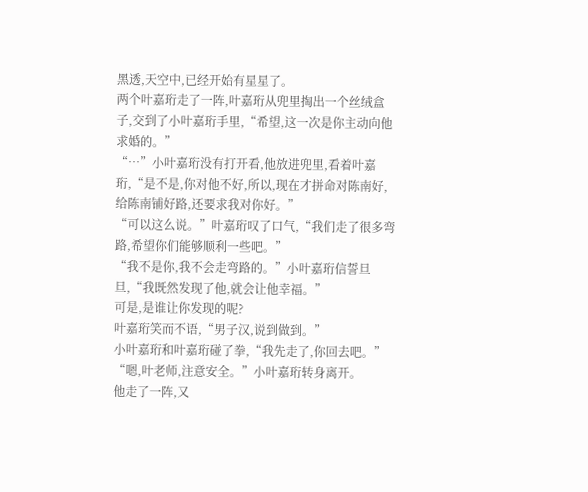黑透,天空中,已经开始有星星了。
两个叶嘉珩走了一阵,叶嘉珩从兜里掏出一个丝绒盒子,交到了小叶嘉珩手里,“希望,这一次是你主动向他求婚的。”
“…”小叶嘉珩没有打开看,他放进兜里,看着叶嘉珩,“是不是,你对他不好,所以,现在才拼命对陈南好,给陈南铺好路,还要求我对你好。”
“可以这么说。”叶嘉珩叹了口气,“我们走了很多弯路,希望你们能够顺利一些吧。”
“我不是你,我不会走弯路的。”小叶嘉珩信誓旦旦,“我既然发现了他,就会让他幸福。”
可是,是谁让你发现的呢?
叶嘉珩笑而不语,“男子汉,说到做到。”
小叶嘉珩和叶嘉珩碰了拳,“我先走了,你回去吧。”
“嗯,叶老师,注意安全。”小叶嘉珩转身离开。
他走了一阵,又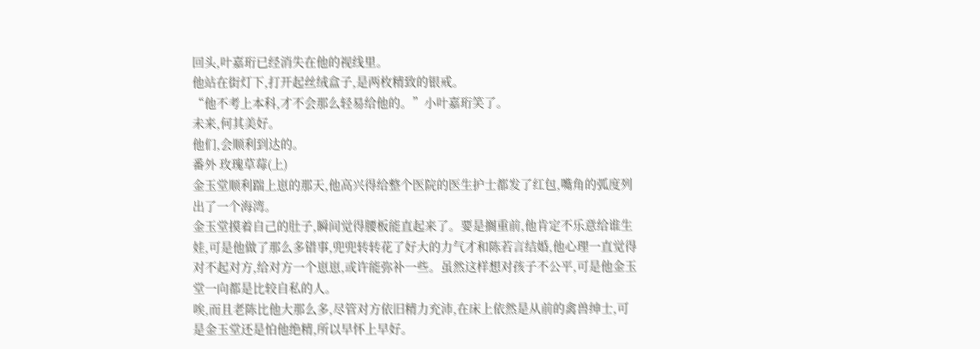回头,叶嘉珩已经消失在他的视线里。
他站在街灯下,打开起丝绒盒子,是两枚精致的银戒。
“他不考上本科,才不会那么轻易给他的。”小叶嘉珩笑了。
未来,何其美好。
他们,会顺利到达的。
番外 玫瑰草莓(上)
金玉堂顺利踹上崽的那天,他高兴得给整个医院的医生护士都发了红包,嘴角的弧度列出了一个海湾。
金玉堂摸着自己的肚子,瞬间觉得腰板能直起来了。要是搁重前,他肯定不乐意给谁生娃,可是他做了那么多错事,兜兜转转花了好大的力气才和陈若言结婚,他心理一直觉得对不起对方,给对方一个崽崽,或许能弥补一些。虽然这样想对孩子不公平,可是他金玉堂一向都是比较自私的人。
唉,而且老陈比他大那么多,尽管对方依旧精力充沛,在床上依然是从前的禽兽绅士,可是金玉堂还是怕他绝精,所以早怀上早好。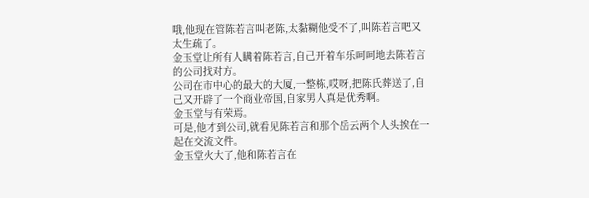哦,他现在管陈若言叫老陈,太黏糊他受不了,叫陈若言吧又太生疏了。
金玉堂让所有人瞒着陈若言,自己开着车乐呵呵地去陈若言的公司找对方。
公司在市中心的最大的大厦,一整栋,哎呀,把陈氏葬送了,自己又开辟了一个商业帝国,自家男人真是优秀啊。
金玉堂与有荣焉。
可是,他才到公司,就看见陈若言和那个岳云两个人头挨在一起在交流文件。
金玉堂火大了,他和陈若言在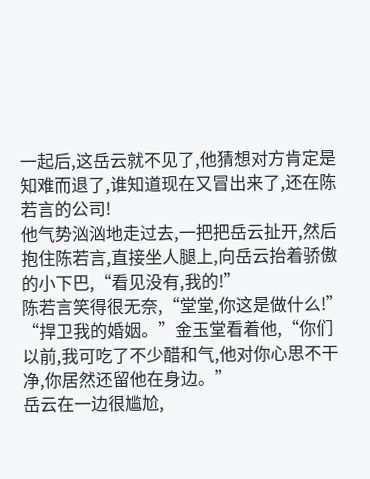一起后,这岳云就不见了,他猜想对方肯定是知难而退了,谁知道现在又冒出来了,还在陈若言的公司!
他气势汹汹地走过去,一把把岳云扯开,然后抱住陈若言,直接坐人腿上,向岳云抬着骄傲的小下巴,“看见没有,我的!”
陈若言笑得很无奈,“堂堂,你这是做什么!”
“捍卫我的婚姻。”金玉堂看着他,“你们以前,我可吃了不少醋和气,他对你心思不干净,你居然还留他在身边。”
岳云在一边很尴尬,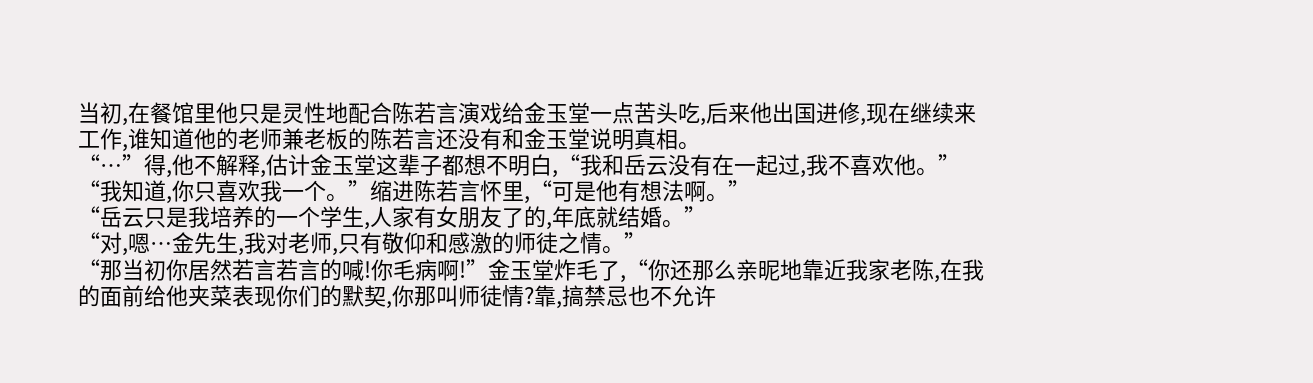当初,在餐馆里他只是灵性地配合陈若言演戏给金玉堂一点苦头吃,后来他出国进修,现在继续来工作,谁知道他的老师兼老板的陈若言还没有和金玉堂说明真相。
“…”得,他不解释,估计金玉堂这辈子都想不明白,“我和岳云没有在一起过,我不喜欢他。”
“我知道,你只喜欢我一个。”缩进陈若言怀里,“可是他有想法啊。”
“岳云只是我培养的一个学生,人家有女朋友了的,年底就结婚。”
“对,嗯…金先生,我对老师,只有敬仰和感激的师徒之情。”
“那当初你居然若言若言的喊!你毛病啊!”金玉堂炸毛了,“你还那么亲昵地靠近我家老陈,在我的面前给他夹菜表现你们的默契,你那叫师徒情?靠,搞禁忌也不允许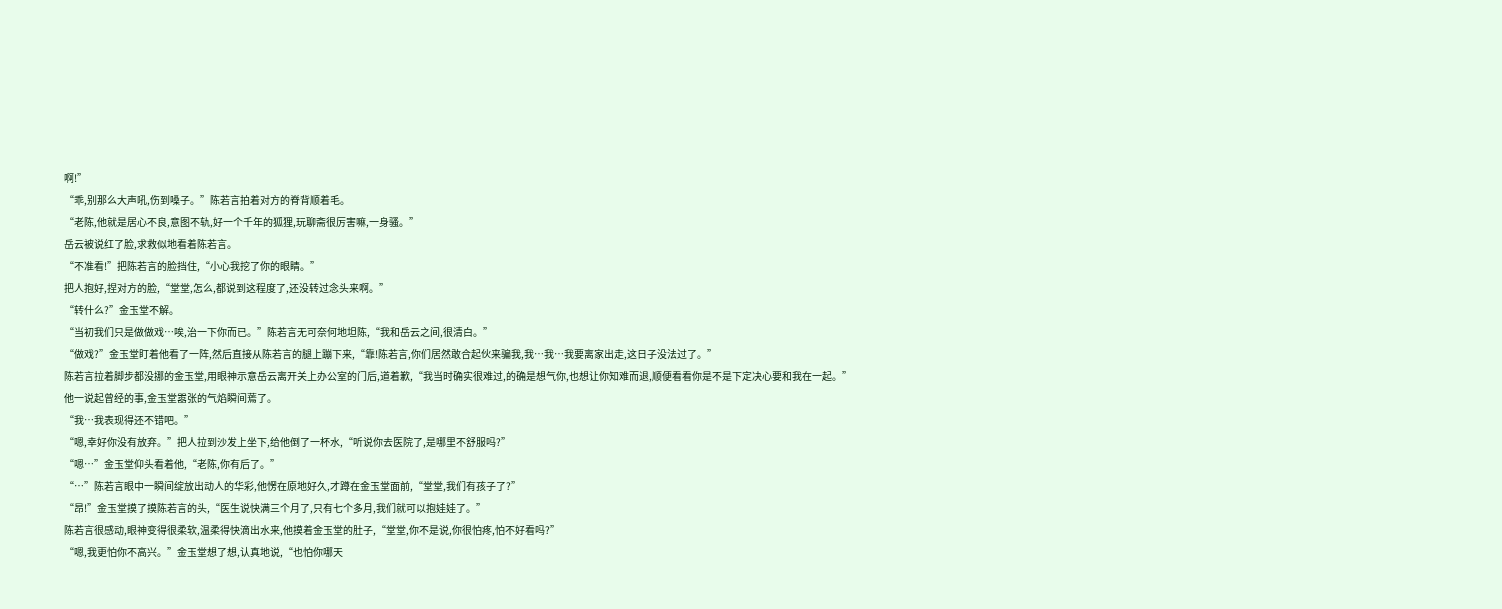啊!”
“乖,别那么大声吼,伤到嗓子。”陈若言拍着对方的脊背顺着毛。
“老陈,他就是居心不良,意图不轨,好一个千年的狐狸,玩聊斋很厉害嘛,一身骚。”
岳云被说红了脸,求救似地看着陈若言。
“不准看!”把陈若言的脸挡住,“小心我挖了你的眼睛。”
把人抱好,捏对方的脸,“堂堂,怎么,都说到这程度了,还没转过念头来啊。”
“转什么?”金玉堂不解。
“当初我们只是做做戏…唉,治一下你而已。”陈若言无可奈何地坦陈,“我和岳云之间,很清白。”
“做戏?”金玉堂盯着他看了一阵,然后直接从陈若言的腿上蹦下来,“靠!陈若言,你们居然敢合起伙来骗我,我…我…我要离家出走,这日子没法过了。”
陈若言拉着脚步都没挪的金玉堂,用眼神示意岳云离开关上办公室的门后,道着歉,“我当时确实很难过,的确是想气你,也想让你知难而退,顺便看看你是不是下定决心要和我在一起。”
他一说起曾经的事,金玉堂嚣张的气焰瞬间蔫了。
“我…我表现得还不错吧。”
“嗯,幸好你没有放弃。”把人拉到沙发上坐下,给他倒了一杯水,“听说你去医院了,是哪里不舒服吗?”
“嗯…”金玉堂仰头看着他,“老陈,你有后了。”
“…”陈若言眼中一瞬间绽放出动人的华彩,他愣在原地好久,才蹲在金玉堂面前,“堂堂,我们有孩子了?”
“昂!”金玉堂摸了摸陈若言的头,“医生说快满三个月了,只有七个多月,我们就可以抱娃娃了。”
陈若言很感动,眼神变得很柔软,温柔得快滴出水来,他摸着金玉堂的肚子,“堂堂,你不是说,你很怕疼,怕不好看吗?”
“嗯,我更怕你不高兴。”金玉堂想了想,认真地说,“也怕你哪天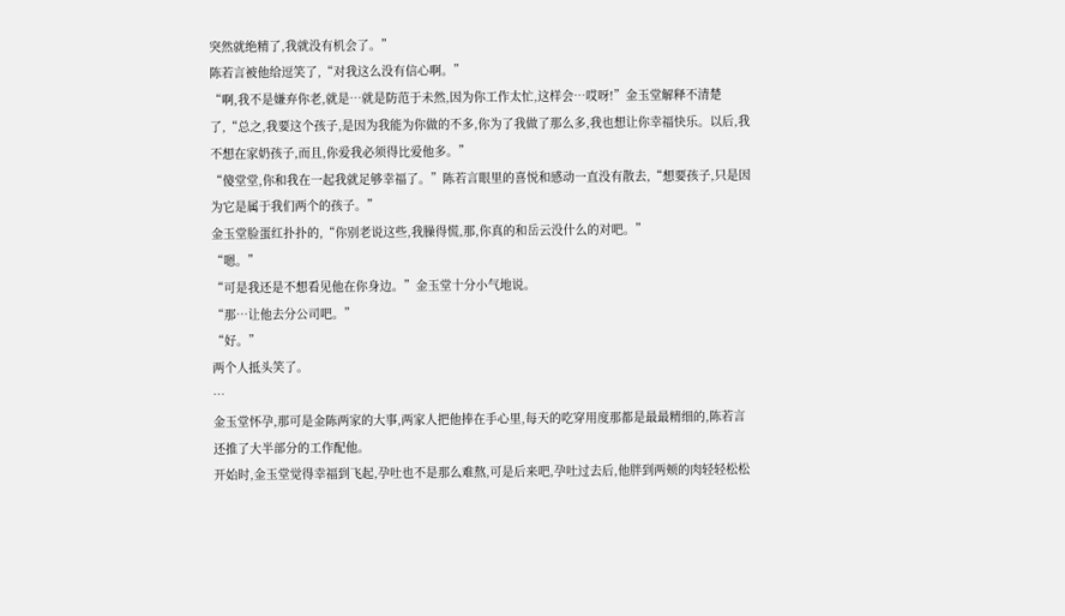突然就绝精了,我就没有机会了。”
陈若言被他给逗笑了,“对我这么没有信心啊。”
“啊,我不是嫌弃你老,就是…就是防范于未然,因为你工作太忙,这样会…哎呀!”金玉堂解释不清楚了,“总之,我要这个孩子,是因为我能为你做的不多,你为了我做了那么多,我也想让你幸福快乐。以后,我不想在家奶孩子,而且,你爱我必须得比爱他多。”
“傻堂堂,你和我在一起我就足够幸福了。”陈若言眼里的喜悦和感动一直没有散去,“想要孩子,只是因为它是属于我们两个的孩子。”
金玉堂脸蛋红扑扑的,“你别老说这些,我臊得慌,那,你真的和岳云没什么的对吧。”
“嗯。”
“可是我还是不想看见他在你身边。”金玉堂十分小气地说。
“那…让他去分公司吧。”
“好。”
两个人抵头笑了。
…
金玉堂怀孕,那可是金陈两家的大事,两家人把他捧在手心里,每天的吃穿用度那都是最最精细的,陈若言还推了大半部分的工作配他。
开始时,金玉堂觉得幸福到飞起,孕吐也不是那么难熬,可是后来吧,孕吐过去后,他胖到两颊的肉轻轻松松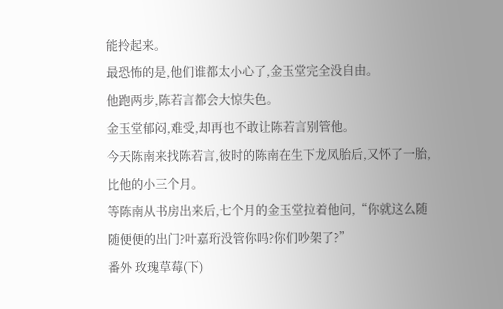能拎起来。
最恐怖的是,他们谁都太小心了,金玉堂完全没自由。
他跑两步,陈若言都会大惊失色。
金玉堂郁闷,难受,却再也不敢让陈若言别管他。
今天陈南来找陈若言,彼时的陈南在生下龙凤胎后,又怀了一胎,比他的小三个月。
等陈南从书房出来后,七个月的金玉堂拉着他问,“你就这么随随便便的出门?叶嘉珩没管你吗?你们吵架了?”
番外 玫瑰草莓(下)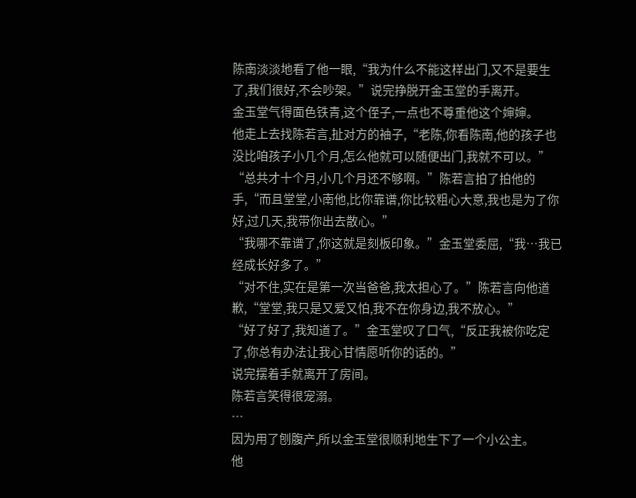陈南淡淡地看了他一眼,“我为什么不能这样出门,又不是要生了,我们很好,不会吵架。”说完挣脱开金玉堂的手离开。
金玉堂气得面色铁青,这个侄子,一点也不尊重他这个婶婶。
他走上去找陈若言,扯对方的袖子,“老陈,你看陈南,他的孩子也没比咱孩子小几个月,怎么他就可以随便出门,我就不可以。”
“总共才十个月,小几个月还不够啊。”陈若言拍了拍他的手,“而且堂堂,小南他,比你靠谱,你比较粗心大意,我也是为了你好,过几天,我带你出去散心。”
“我哪不靠谱了,你这就是刻板印象。”金玉堂委屈,“我…我已经成长好多了。”
“对不住,实在是第一次当爸爸,我太担心了。”陈若言向他道歉,“堂堂,我只是又爱又怕,我不在你身边,我不放心。”
“好了好了,我知道了。”金玉堂叹了口气,“反正我被你吃定了,你总有办法让我心甘情愿听你的话的。”
说完摆着手就离开了房间。
陈若言笑得很宠溺。
…
因为用了刨腹产,所以金玉堂很顺利地生下了一个小公主。
他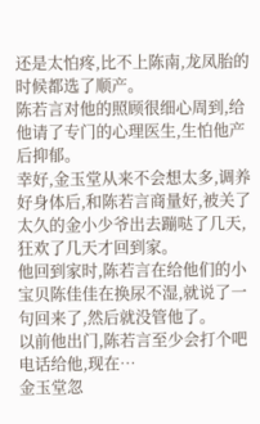还是太怕疼,比不上陈南,龙凤胎的时候都选了顺产。
陈若言对他的照顾很细心周到,给他请了专门的心理医生,生怕他产后抑郁。
幸好,金玉堂从来不会想太多,调养好身体后,和陈若言商量好,被关了太久的金小少爷出去蹦哒了几天,狂欢了几天才回到家。
他回到家时,陈若言在给他们的小宝贝陈佳佳在换尿不湿,就说了一句回来了,然后就没管他了。
以前他出门,陈若言至少会打个吧电话给他,现在…
金玉堂忽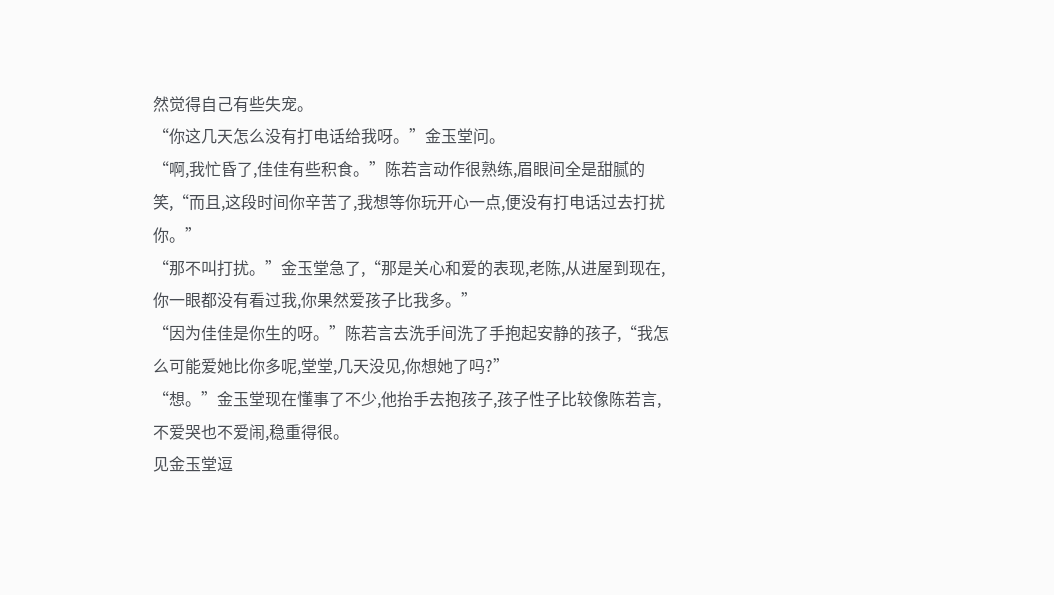然觉得自己有些失宠。
“你这几天怎么没有打电话给我呀。”金玉堂问。
“啊,我忙昏了,佳佳有些积食。”陈若言动作很熟练,眉眼间全是甜腻的笑,“而且,这段时间你辛苦了,我想等你玩开心一点,便没有打电话过去打扰你。”
“那不叫打扰。”金玉堂急了,“那是关心和爱的表现,老陈,从进屋到现在,你一眼都没有看过我,你果然爱孩子比我多。”
“因为佳佳是你生的呀。”陈若言去洗手间洗了手抱起安静的孩子,“我怎么可能爱她比你多呢,堂堂,几天没见,你想她了吗?”
“想。”金玉堂现在懂事了不少,他抬手去抱孩子,孩子性子比较像陈若言,不爱哭也不爱闹,稳重得很。
见金玉堂逗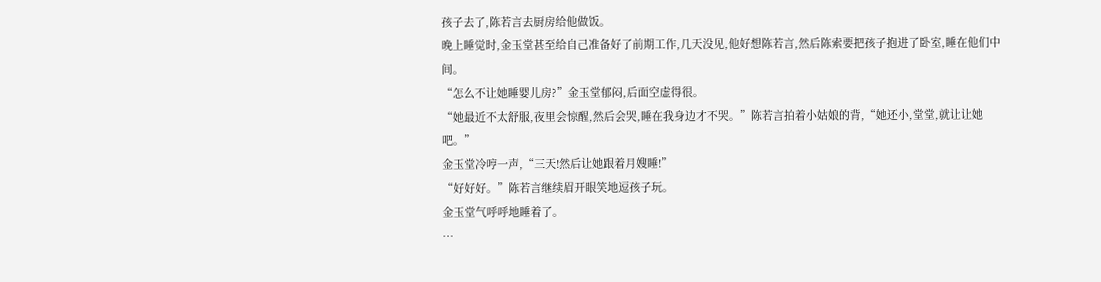孩子去了,陈若言去厨房给他做饭。
晚上睡觉时,金玉堂甚至给自己准备好了前期工作,几天没见,他好想陈若言,然后陈索要把孩子抱进了卧室,睡在他们中间。
“怎么不让她睡婴儿房?”金玉堂郁闷,后面空虚得很。
“她最近不太舒服,夜里会惊醒,然后会哭,睡在我身边才不哭。”陈若言拍着小姑娘的背,“她还小,堂堂,就让让她吧。”
金玉堂冷哼一声,“三天!然后让她跟着月嫂睡!”
“好好好。”陈若言继续眉开眼笑地逗孩子玩。
金玉堂气呼呼地睡着了。
…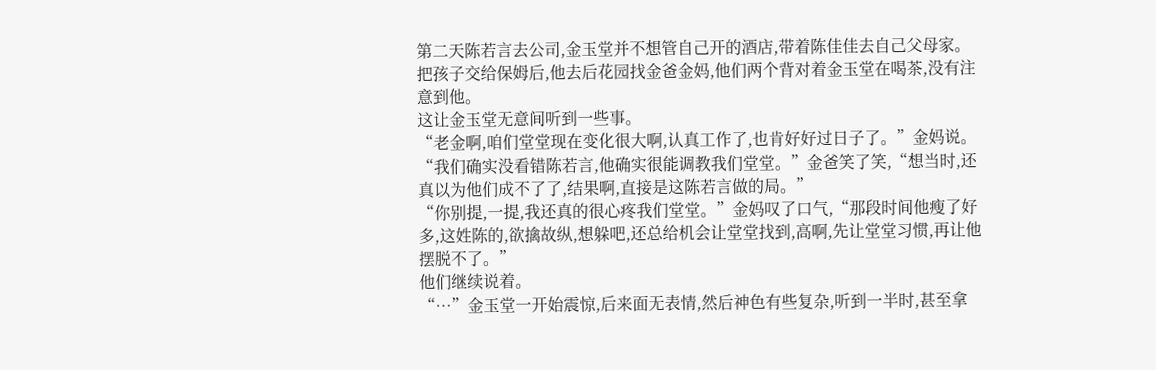第二天陈若言去公司,金玉堂并不想管自己开的酒店,带着陈佳佳去自己父母家。
把孩子交给保姆后,他去后花园找金爸金妈,他们两个背对着金玉堂在喝茶,没有注意到他。
这让金玉堂无意间听到一些事。
“老金啊,咱们堂堂现在变化很大啊,认真工作了,也肯好好过日子了。”金妈说。
“我们确实没看错陈若言,他确实很能调教我们堂堂。”金爸笑了笑,“想当时,还真以为他们成不了了,结果啊,直接是这陈若言做的局。”
“你别提,一提,我还真的很心疼我们堂堂。”金妈叹了口气,“那段时间他瘦了好多,这姓陈的,欲擒故纵,想躲吧,还总给机会让堂堂找到,高啊,先让堂堂习惯,再让他摆脱不了。”
他们继续说着。
“…”金玉堂一开始震惊,后来面无表情,然后神色有些复杂,听到一半时,甚至拿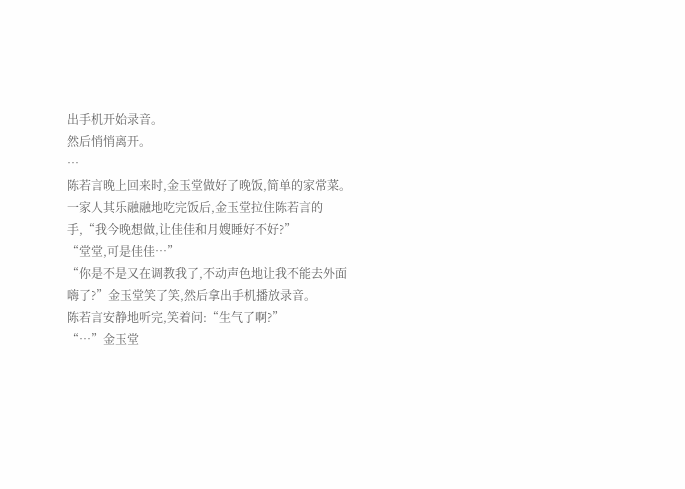出手机开始录音。
然后悄悄离开。
…
陈若言晚上回来时,金玉堂做好了晚饭,简单的家常菜。
一家人其乐融融地吃完饭后,金玉堂拉住陈若言的手,“我今晚想做,让佳佳和月嫂睡好不好?”
“堂堂,可是佳佳…”
“你是不是又在调教我了,不动声色地让我不能去外面嗨了?”金玉堂笑了笑,然后拿出手机播放录音。
陈若言安静地听完,笑着问:“生气了啊?”
“…”金玉堂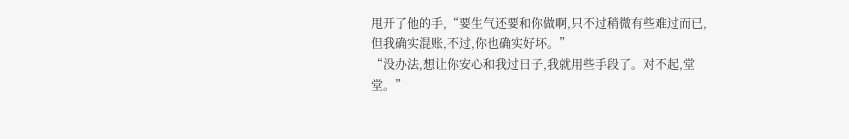甩开了他的手,“要生气还要和你做啊,只不过稍微有些难过而已,但我确实混账,不过,你也确实好坏。”
“没办法,想让你安心和我过日子,我就用些手段了。对不起,堂堂。”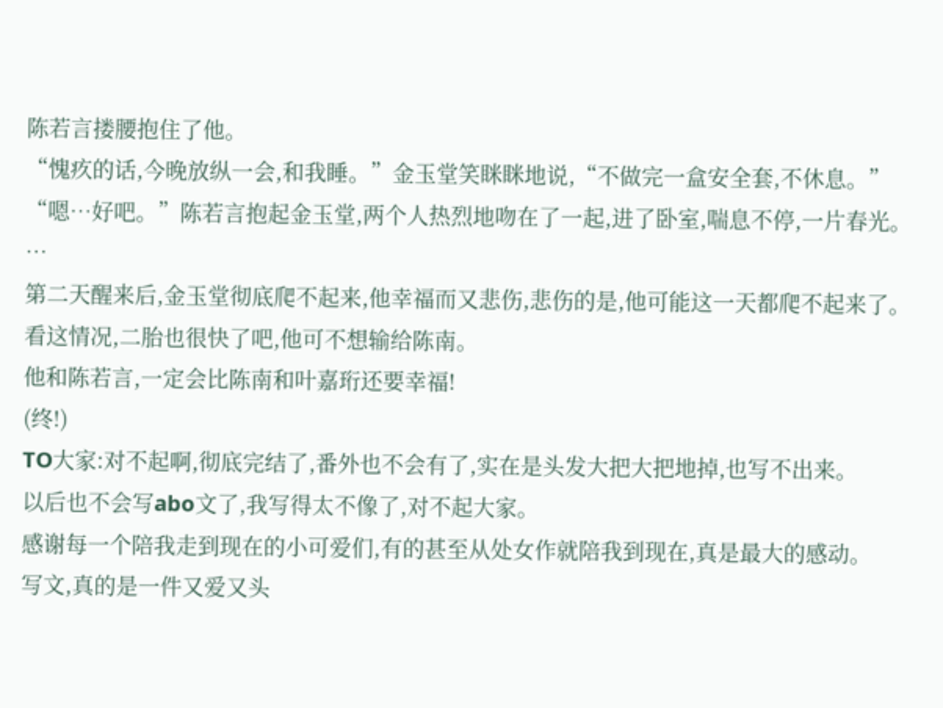陈若言搂腰抱住了他。
“愧疚的话,今晚放纵一会,和我睡。”金玉堂笑眯眯地说,“不做完一盒安全套,不休息。”
“嗯…好吧。”陈若言抱起金玉堂,两个人热烈地吻在了一起,进了卧室,喘息不停,一片春光。
…
第二天醒来后,金玉堂彻底爬不起来,他幸福而又悲伤,悲伤的是,他可能这一天都爬不起来了。
看这情况,二胎也很快了吧,他可不想输给陈南。
他和陈若言,一定会比陈南和叶嘉珩还要幸福!
(终!)
TO大家:对不起啊,彻底完结了,番外也不会有了,实在是头发大把大把地掉,也写不出来。
以后也不会写abo文了,我写得太不像了,对不起大家。
感谢每一个陪我走到现在的小可爱们,有的甚至从处女作就陪我到现在,真是最大的感动。
写文,真的是一件又爱又头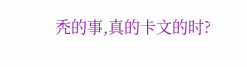秃的事,真的卡文的时?